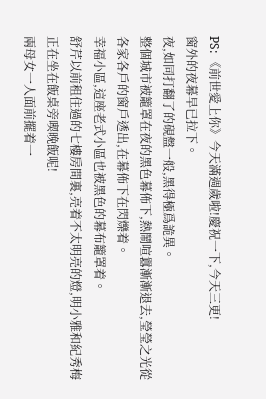PS: 《前世愛上你》今天滿週歲啦!慶祝一下,今天三更!
窗外的夜幕早已拉下。
夜,如同打翻了的硯盤一般,黑得極爲詭異。
整個城市被籠罩在夜的黑色幕佈下,熱鬧喧囂漸漸退去,瑩瑩之光從各家各戶的窗戶透出,在幕佈下在閃爍着。
幸福小區,這座老式小區也被黑色的幕布籠罩着。
舒芹以前租住過的七樓房間裏,亮着不太明亮的燈,明小雅和紀秀梅正在坐在飯桌旁喫晚飯呢!
兩母女一人面前擺着一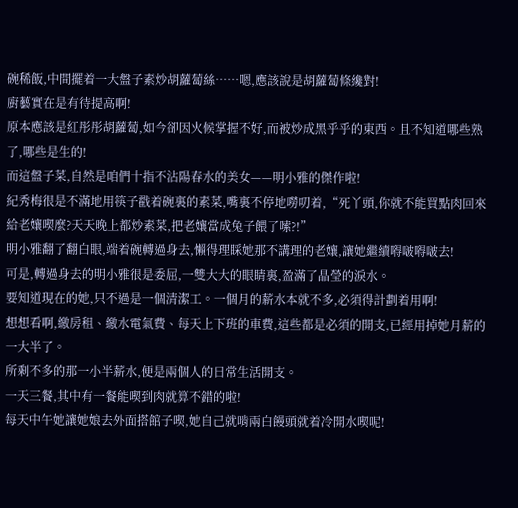碗稀飯,中間擺着一大盤子素炒胡蘿蔔絲……嗯,應該說是胡蘿蔔條纔對!
廚藝實在是有待提高啊!
原本應該是紅彤彤胡蘿蔔,如今卻因火候掌握不好,而被炒成黑乎乎的東西。且不知道哪些熟了,哪些是生的!
而這盤子菜,自然是咱們十指不沾陽春水的美女——明小雅的傑作啦!
紀秀梅很是不滿地用筷子戳着碗裏的素菜,嘴裏不停地嘮叨着,“死丫頭,你就不能買點肉回來給老孃喫麼?天天晚上都炒素菜,把老孃當成兔子餵了嗦?!”
明小雅翻了翻白眼,端着碗轉過身去,懶得理睬她那不講理的老孃,讓她繼續嘚啵嘚啵去!
可是,轉過身去的明小雅很是委屈,一雙大大的眼睛裏,盈滿了晶瑩的淚水。
要知道現在的她,只不過是一個清潔工。一個月的薪水本就不多,必須得計劃着用啊!
想想看啊,繳房租、繳水電氣費、每天上下班的車費,這些都是必須的開支,已經用掉她月薪的一大半了。
所剩不多的那一小半薪水,便是兩個人的日常生活開支。
一天三餐,其中有一餐能喫到肉就算不錯的啦!
每天中午她讓她娘去外面搭館子喫,她自己就啃兩白饅頭就着冷開水喫呢!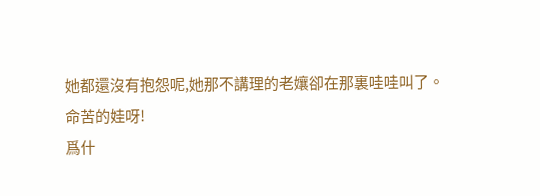她都還沒有抱怨呢,她那不講理的老孃卻在那裏哇哇叫了。
命苦的娃呀!
爲什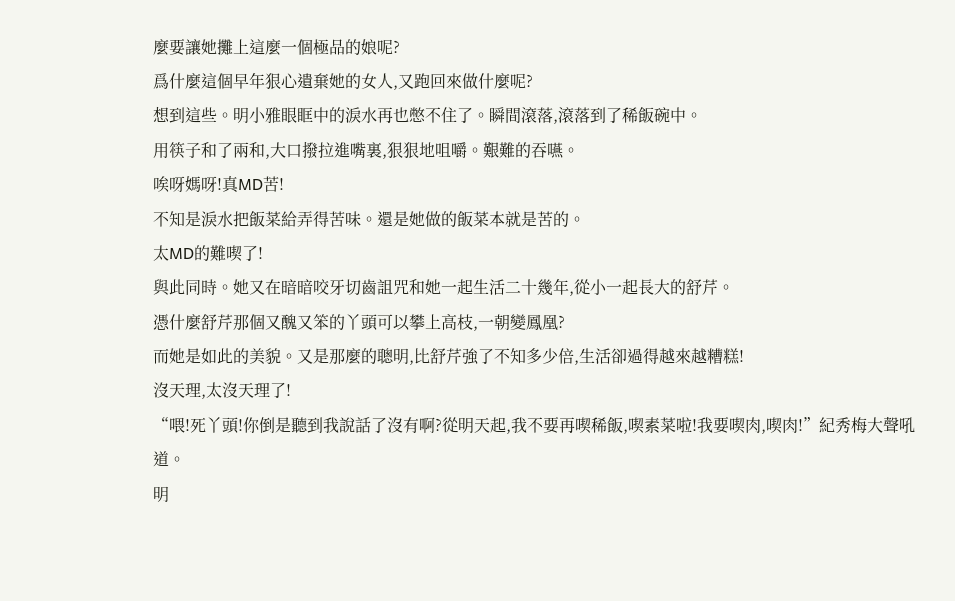麼要讓她攤上這麼一個極品的娘呢?
爲什麼這個早年狠心遺棄她的女人,又跑回來做什麼呢?
想到這些。明小雅眼眶中的淚水再也憋不住了。瞬間滾落,滾落到了稀飯碗中。
用筷子和了兩和,大口撥拉進嘴裏,狠狠地咀嚼。艱難的吞嚥。
唉呀媽呀!真MD苦!
不知是淚水把飯菜給弄得苦味。還是她做的飯菜本就是苦的。
太MD的難喫了!
與此同時。她又在暗暗咬牙切齒詛咒和她一起生活二十幾年,從小一起長大的舒芹。
憑什麼舒芹那個又醜又笨的丫頭可以攀上高枝,一朝變鳳凰?
而她是如此的美貌。又是那麼的聰明,比舒芹強了不知多少倍,生活卻過得越來越糟糕!
沒天理,太沒天理了!
“喂!死丫頭!你倒是聽到我說話了沒有啊?從明天起,我不要再喫稀飯,喫素菜啦!我要喫肉,喫肉!”紀秀梅大聲吼道。
明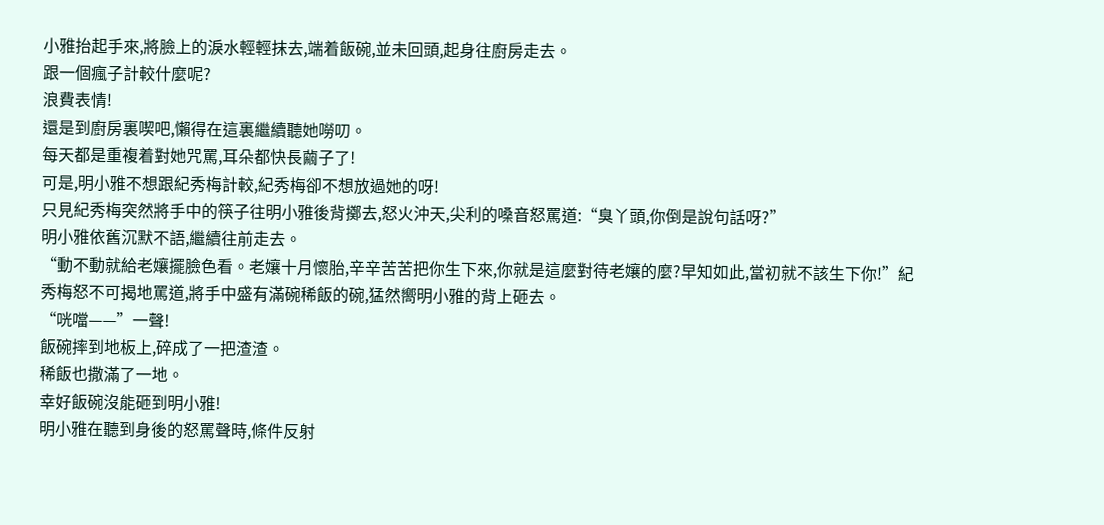小雅抬起手來,將臉上的淚水輕輕抹去,端着飯碗,並未回頭,起身往廚房走去。
跟一個瘋子計較什麼呢?
浪費表情!
還是到廚房裏喫吧,懶得在這裏繼續聽她嘮叨。
每天都是重複着對她咒罵,耳朵都快長繭子了!
可是,明小雅不想跟紀秀梅計較,紀秀梅卻不想放過她的呀!
只見紀秀梅突然將手中的筷子往明小雅後背擲去,怒火沖天,尖利的嗓音怒罵道:“臭丫頭,你倒是說句話呀?”
明小雅依舊沉默不語,繼續往前走去。
“動不動就給老孃擺臉色看。老孃十月懷胎,辛辛苦苦把你生下來,你就是這麼對待老孃的麼?早知如此,當初就不該生下你!”紀秀梅怒不可揭地罵道,將手中盛有滿碗稀飯的碗,猛然嚮明小雅的背上砸去。
“咣噹——”一聲!
飯碗摔到地板上,碎成了一把渣渣。
稀飯也撒滿了一地。
幸好飯碗沒能砸到明小雅!
明小雅在聽到身後的怒罵聲時,條件反射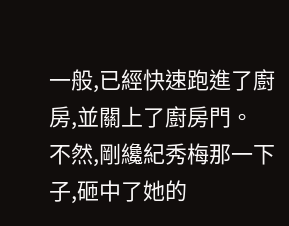一般,已經快速跑進了廚房,並關上了廚房門。
不然,剛纔紀秀梅那一下子,砸中了她的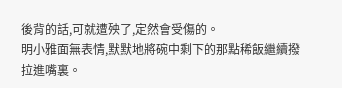後背的話,可就遭殃了,定然會受傷的。
明小雅面無表情,默默地將碗中剩下的那點稀飯繼續撥拉進嘴裏。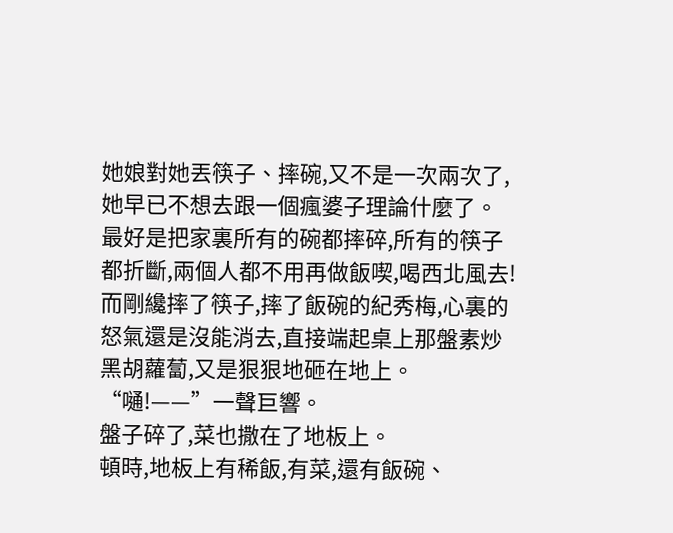她娘對她丟筷子、摔碗,又不是一次兩次了,她早已不想去跟一個瘋婆子理論什麼了。
最好是把家裏所有的碗都摔碎,所有的筷子都折斷,兩個人都不用再做飯喫,喝西北風去!
而剛纔摔了筷子,摔了飯碗的紀秀梅,心裏的怒氣還是沒能消去,直接端起桌上那盤素炒黑胡蘿蔔,又是狠狠地砸在地上。
“嗵!——”一聲巨響。
盤子碎了,菜也撒在了地板上。
頓時,地板上有稀飯,有菜,還有飯碗、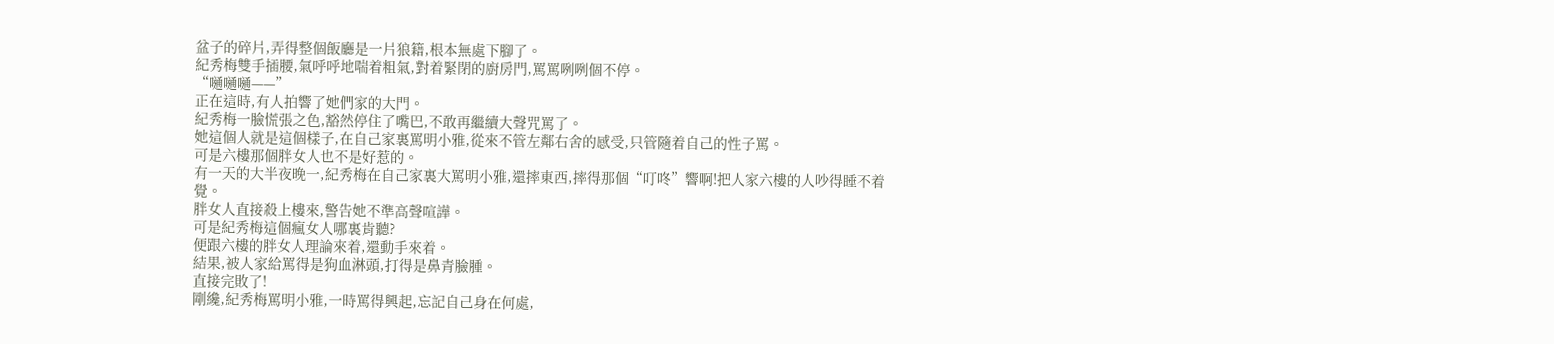盆子的碎片,弄得整個飯廳是一片狼籍,根本無處下腳了。
紀秀梅雙手插腰,氣呼呼地喘着粗氣,對着緊閉的廚房門,罵罵咧咧個不停。
“嗵嗵嗵——”
正在這時,有人拍響了她們家的大門。
紀秀梅一臉慌張之色,豁然停住了嘴巴,不敢再繼續大聲咒罵了。
她這個人就是這個樣子,在自己家裏罵明小雅,從來不管左鄰右舍的感受,只管隨着自己的性子罵。
可是六樓那個胖女人也不是好惹的。
有一天的大半夜晚一,紀秀梅在自己家裏大罵明小雅,還摔東西,摔得那個“叮咚”響啊!把人家六樓的人吵得睡不着覺。
胖女人直接殺上樓來,警告她不準高聲喧譁。
可是紀秀梅這個瘋女人哪裏肯聽?
便跟六樓的胖女人理論來着,還動手來着。
結果,被人家給罵得是狗血淋頭,打得是鼻青臉腫。
直接完敗了!
剛纔,紀秀梅罵明小雅,一時罵得興起,忘記自己身在何處,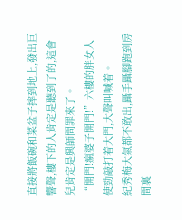直接將飯碗和菜盆子摔到地上,發出巨響聲,樓下的人肯定是聽到了的,這會兒肯定是興師問罪來了。
“開門!瘋婆子開門!”六樓的胖女人使勁敲打着大門,大聲叫喊着。
紀秀梅大氣都不敢出,躡手躡腳跑到房間裏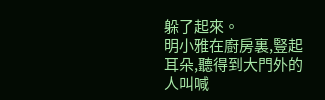躲了起來。
明小雅在廚房裏,豎起耳朵,聽得到大門外的人叫喊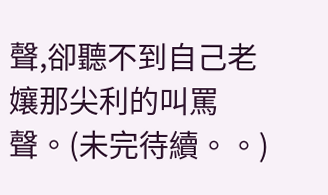聲,卻聽不到自己老孃那尖利的叫罵聲。(未完待續。。)